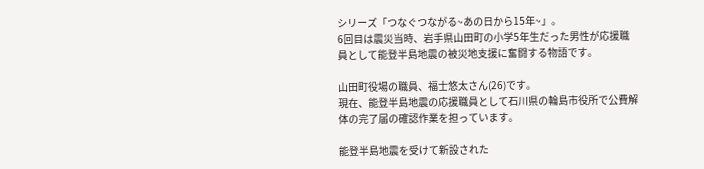シリーズ「つなぐつながる~あの日から15年~」。
6回目は震災当時、岩手県山田町の小学5年生だった男性が応援職員として能登半島地震の被災地支援に奮闘する物語です。

山田町役場の職員、福士悠太さん(26)です。
現在、能登半島地震の応援職員として石川県の輪島市役所で公費解体の完了届の確認作業を担っています。

能登半島地震を受けて新設された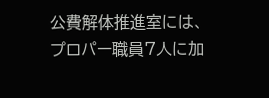公費解体推進室には、プロパー職員7人に加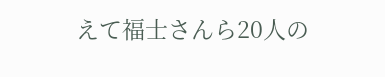えて福士さんら20人の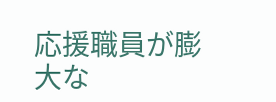応援職員が膨大な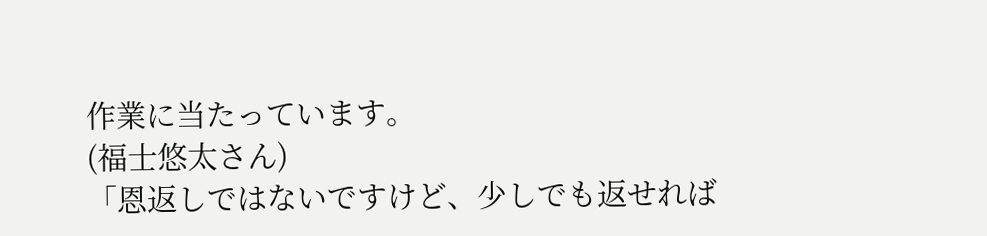作業に当たっています。
(福士悠太さん)
「恩返しではないですけど、少しでも返せれば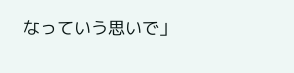なっていう思いで」